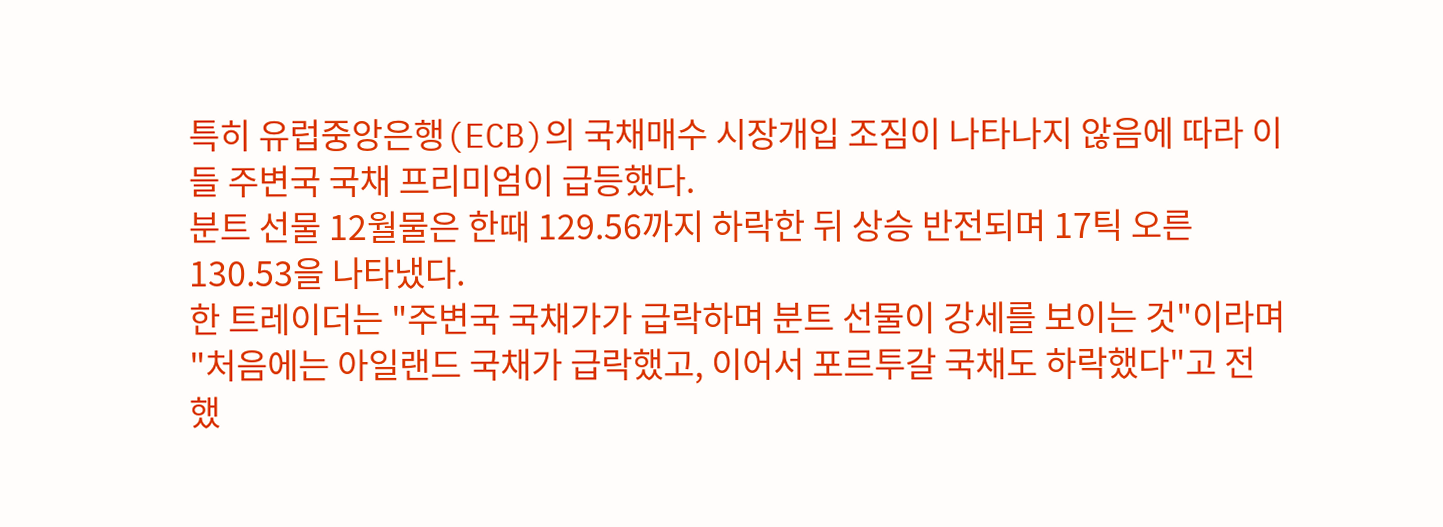특히 유럽중앙은행(ECB)의 국채매수 시장개입 조짐이 나타나지 않음에 따라 이들 주변국 국채 프리미엄이 급등했다.
분트 선물 12월물은 한때 129.56까지 하락한 뒤 상승 반전되며 17틱 오른 130.53을 나타냈다.
한 트레이더는 "주변국 국채가가 급락하며 분트 선물이 강세를 보이는 것"이라며 "처음에는 아일랜드 국채가 급락했고, 이어서 포르투갈 국채도 하락했다"고 전했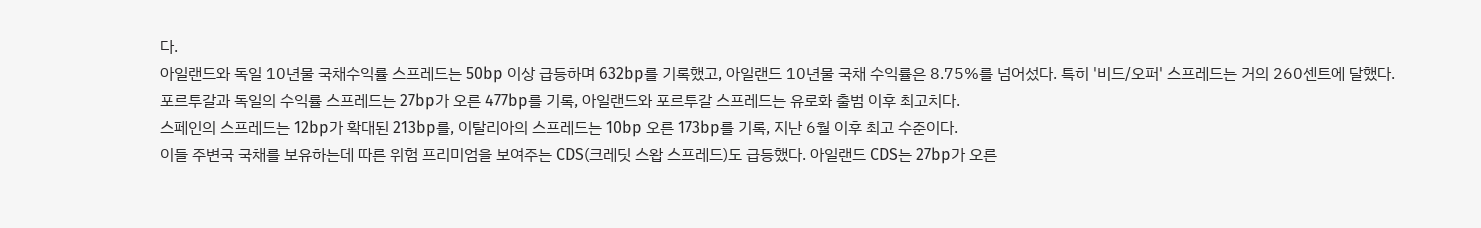다.
아일랜드와 독일 10년물 국채수익률 스프레드는 50bp 이상 급등하며 632bp를 기록했고, 아일랜드 10년물 국채 수익률은 8.75%를 넘어섰다. 특히 '비드/오퍼' 스프레드는 거의 260센트에 달했다.
포르투갈과 독일의 수익률 스프레드는 27bp가 오른 477bp를 기록, 아일랜드와 포르투갈 스프레드는 유로화 출범 이후 최고치다.
스페인의 스프레드는 12bp가 확대된 213bp를, 이탈리아의 스프레드는 10bp 오른 173bp를 기록, 지난 6월 이후 최고 수준이다.
이들 주변국 국채를 보유하는데 따른 위험 프리미엄을 보여주는 CDS(크레딧 스왑 스프레드)도 급등했다. 아일랜드 CDS는 27bp가 오른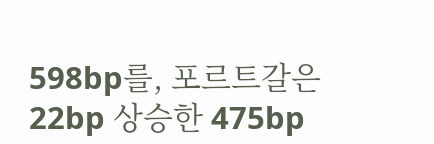598bp를, 포르트갈은 22bp 상승한 475bp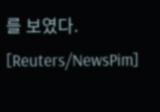를 보였다.
[Reuters/NewsPim]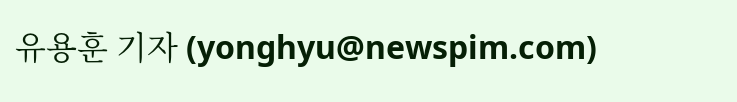유용훈 기자 (yonghyu@newspim.com)